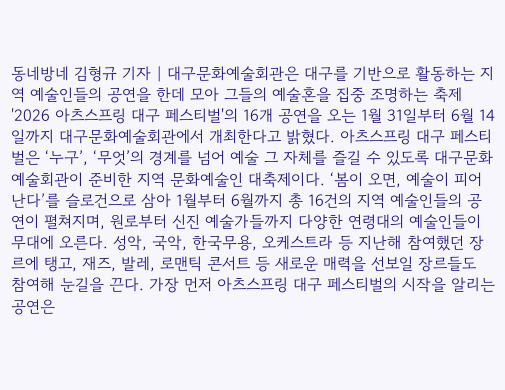동네방네 김형규 기자 | 대구문화예술회관은 대구를 기반으로 활동하는 지역 예술인들의 공연을 한데 모아 그들의 예술혼을 집중 조명하는 축제 '2026 아츠스프링 대구 페스티벌'의 16개 공연을 오는 1월 31일부터 6월 14일까지 대구문화예술회관에서 개최한다고 밝혔다. 아츠스프링 대구 페스티벌은 ‘누구’, ‘무엇’의 경계를 넘어 예술 그 자체를 즐길 수 있도록 대구문화예술회관이 준비한 지역 문화예술인 대축제이다. ‘봄이 오면, 예술이 피어난다’를 슬로건으로 삼아 1월부터 6월까지 총 16건의 지역 예술인들의 공연이 펼쳐지며, 원로부터 신진 예술가들까지 다양한 연령대의 예술인들이 무대에 오른다. 성악, 국악, 한국무용, 오케스트라 등 지난해 참여했던 장르에 탱고, 재즈, 발레, 로맨틱 콘서트 등 새로운 매력을 선보일 장르들도 참여해 눈길을 끈다. 가장 먼저 아츠스프링 대구 페스티벌의 시작을 알리는 공연은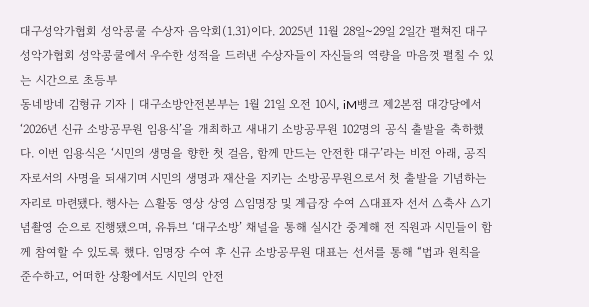대구성악가협회 성악콩쿨 수상자 음악회(1.31)이다. 2025년 11월 28일~29일 2일간 펼쳐진 대구성악가협회 성악콩쿨에서 우수한 성적을 드러낸 수상자들이 자신들의 역량을 마음껏 펼칠 수 있는 시간으로 초등부
동네방네 김형규 기자 | 대구소방안전본부는 1월 21일 오전 10시, iM뱅크 제2본점 대강당에서 ‘2026년 신규 소방공무원 임용식’을 개최하고 새내기 소방공무원 102명의 공식 출발을 축하했다. 이번 임용식은 ‘시민의 생명을 향한 첫 걸음, 함께 만드는 안전한 대구’라는 비전 아래, 공직자로서의 사명을 되새기며 시민의 생명과 재산을 지키는 소방공무원으로서 첫 출발을 기념하는 자리로 마련됐다. 행사는 △활동 영상 상영 △임명장 및 계급장 수여 △대표자 선서 △축사 △기념촬영 순으로 진행됐으며, 유튜브 ‘대구소방’ 채널을 통해 실시간 중계해 전 직원과 시민들이 함께 참여할 수 있도록 했다. 임명장 수여 후 신규 소방공무원 대표는 선서를 통해 “법과 원칙을 준수하고, 어떠한 상황에서도 시민의 안전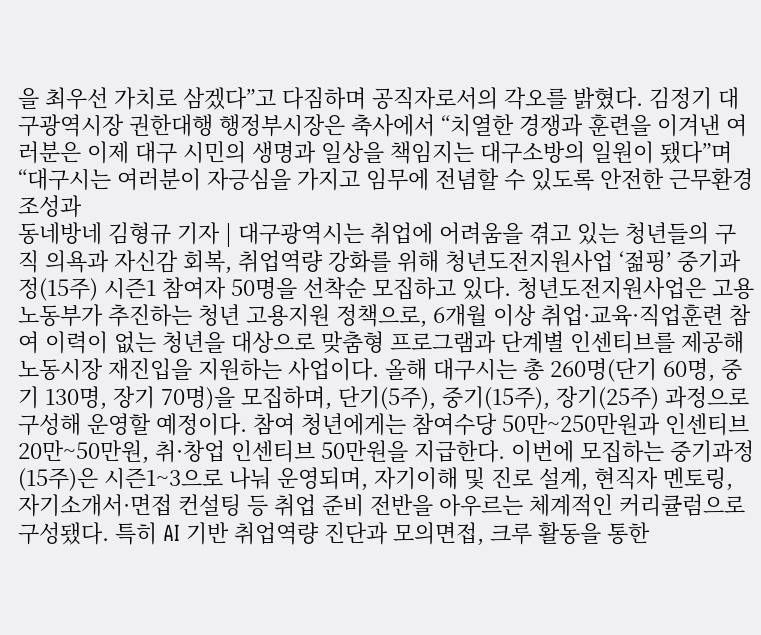을 최우선 가치로 삼겠다”고 다짐하며 공직자로서의 각오를 밝혔다. 김정기 대구광역시장 권한대행 행정부시장은 축사에서 “치열한 경쟁과 훈련을 이겨낸 여러분은 이제 대구 시민의 생명과 일상을 책임지는 대구소방의 일원이 됐다”며 “대구시는 여러분이 자긍심을 가지고 임무에 전념할 수 있도록 안전한 근무환경 조성과
동네방네 김형규 기자 | 대구광역시는 취업에 어려움을 겪고 있는 청년들의 구직 의욕과 자신감 회복, 취업역량 강화를 위해 청년도전지원사업 ‘젊핑’ 중기과정(15주) 시즌1 참여자 50명을 선착순 모집하고 있다. 청년도전지원사업은 고용노동부가 추진하는 청년 고용지원 정책으로, 6개월 이상 취업·교육·직업훈련 참여 이력이 없는 청년을 대상으로 맞춤형 프로그램과 단계별 인센티브를 제공해 노동시장 재진입을 지원하는 사업이다. 올해 대구시는 총 260명(단기 60명, 중기 130명, 장기 70명)을 모집하며, 단기(5주), 중기(15주), 장기(25주) 과정으로 구성해 운영할 예정이다. 참여 청년에게는 참여수당 50만~250만원과 인센티브 20만~50만원, 취·창업 인센티브 50만원을 지급한다. 이번에 모집하는 중기과정(15주)은 시즌1~3으로 나눠 운영되며, 자기이해 및 진로 설계, 현직자 멘토링, 자기소개서·면접 컨설팅 등 취업 준비 전반을 아우르는 체계적인 커리큘럼으로 구성됐다. 특히 AI 기반 취업역량 진단과 모의면접, 크루 활동을 통한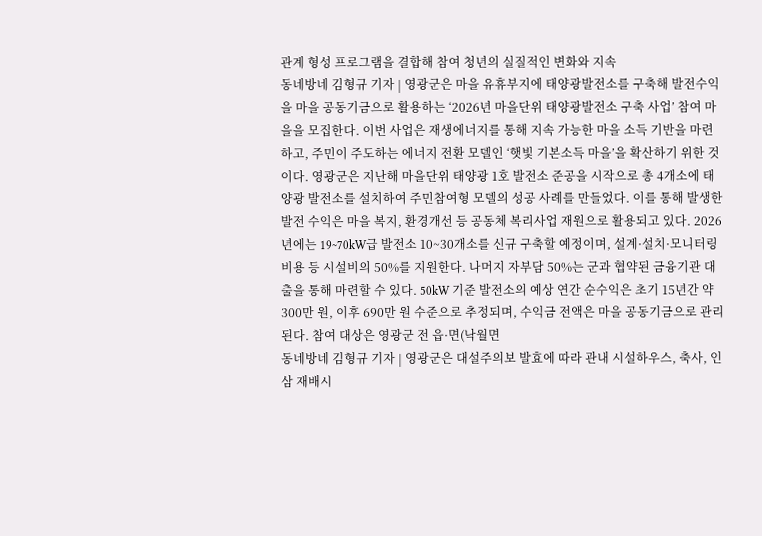관계 형성 프로그램을 결합해 참여 청년의 실질적인 변화와 지속
동네방네 김형규 기자 | 영광군은 마을 유휴부지에 태양광발전소를 구축해 발전수익을 마을 공동기금으로 활용하는 ‘2026년 마을단위 태양광발전소 구축 사업’ 참여 마을을 모집한다. 이번 사업은 재생에너지를 통해 지속 가능한 마을 소득 기반을 마련하고, 주민이 주도하는 에너지 전환 모델인 ‘햇빛 기본소득 마을’을 확산하기 위한 것이다. 영광군은 지난해 마을단위 태양광 1호 발전소 준공을 시작으로 총 4개소에 태양광 발전소를 설치하여 주민참여형 모델의 성공 사례를 만들었다. 이를 통해 발생한 발전 수익은 마을 복지, 환경개선 등 공동체 복리사업 재원으로 활용되고 있다. 2026년에는 19~70kW급 발전소 10~30개소를 신규 구축할 예정이며, 설계·설치·모니터링 비용 등 시설비의 50%를 지원한다. 나머지 자부담 50%는 군과 협약된 금융기관 대출을 통해 마련할 수 있다. 50kW 기준 발전소의 예상 연간 순수익은 초기 15년간 약 300만 원, 이후 690만 원 수준으로 추정되며, 수익금 전액은 마을 공동기금으로 관리된다. 참여 대상은 영광군 전 읍·면(낙월면
동네방네 김형규 기자 | 영광군은 대설주의보 발효에 따라 관내 시설하우스, 축사, 인삼 재배시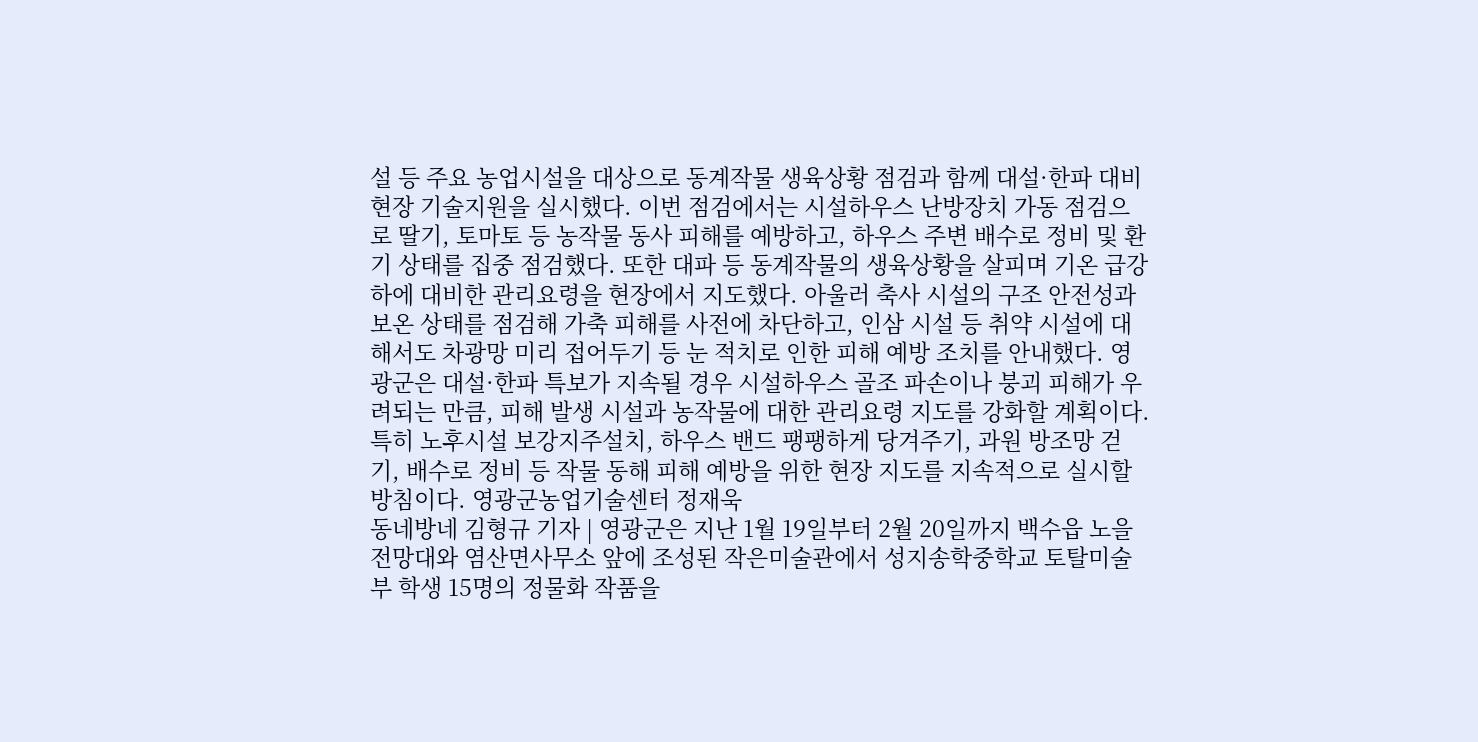설 등 주요 농업시설을 대상으로 동계작물 생육상황 점검과 함께 대설·한파 대비 현장 기술지원을 실시했다. 이번 점검에서는 시설하우스 난방장치 가동 점검으로 딸기, 토마토 등 농작물 동사 피해를 예방하고, 하우스 주변 배수로 정비 및 환기 상태를 집중 점검했다. 또한 대파 등 동계작물의 생육상황을 살피며 기온 급강하에 대비한 관리요령을 현장에서 지도했다. 아울러 축사 시설의 구조 안전성과 보온 상태를 점검해 가축 피해를 사전에 차단하고, 인삼 시설 등 취약 시설에 대해서도 차광망 미리 접어두기 등 눈 적치로 인한 피해 예방 조치를 안내했다. 영광군은 대설·한파 특보가 지속될 경우 시설하우스 골조 파손이나 붕괴 피해가 우려되는 만큼, 피해 발생 시설과 농작물에 대한 관리요령 지도를 강화할 계획이다. 특히 노후시설 보강지주설치, 하우스 밴드 팽팽하게 당겨주기, 과원 방조망 걷기, 배수로 정비 등 작물 동해 피해 예방을 위한 현장 지도를 지속적으로 실시할 방침이다. 영광군농업기술센터 정재욱
동네방네 김형규 기자 | 영광군은 지난 1월 19일부터 2월 20일까지 백수읍 노을전망대와 염산면사무소 앞에 조성된 작은미술관에서 성지송학중학교 토탈미술부 학생 15명의 정물화 작품을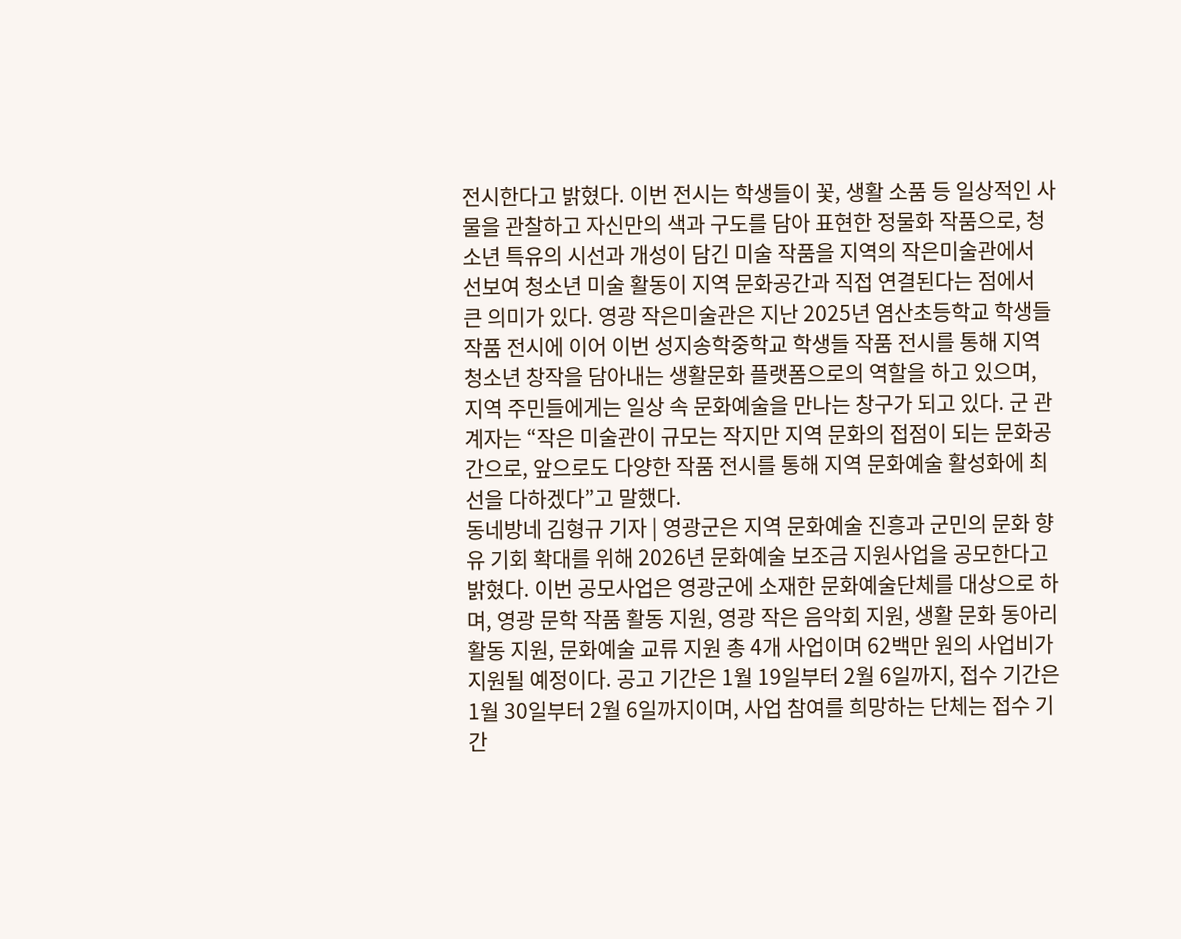전시한다고 밝혔다. 이번 전시는 학생들이 꽃, 생활 소품 등 일상적인 사물을 관찰하고 자신만의 색과 구도를 담아 표현한 정물화 작품으로, 청소년 특유의 시선과 개성이 담긴 미술 작품을 지역의 작은미술관에서 선보여 청소년 미술 활동이 지역 문화공간과 직접 연결된다는 점에서 큰 의미가 있다. 영광 작은미술관은 지난 2025년 염산초등학교 학생들 작품 전시에 이어 이번 성지송학중학교 학생들 작품 전시를 통해 지역 청소년 창작을 담아내는 생활문화 플랫폼으로의 역할을 하고 있으며, 지역 주민들에게는 일상 속 문화예술을 만나는 창구가 되고 있다. 군 관계자는 “작은 미술관이 규모는 작지만 지역 문화의 접점이 되는 문화공간으로, 앞으로도 다양한 작품 전시를 통해 지역 문화예술 활성화에 최선을 다하겠다”고 말했다.
동네방네 김형규 기자 | 영광군은 지역 문화예술 진흥과 군민의 문화 향유 기회 확대를 위해 2026년 문화예술 보조금 지원사업을 공모한다고 밝혔다. 이번 공모사업은 영광군에 소재한 문화예술단체를 대상으로 하며, 영광 문학 작품 활동 지원, 영광 작은 음악회 지원, 생활 문화 동아리 활동 지원, 문화예술 교류 지원 총 4개 사업이며 62백만 원의 사업비가 지원될 예정이다. 공고 기간은 1월 19일부터 2월 6일까지, 접수 기간은 1월 30일부터 2월 6일까지이며, 사업 참여를 희망하는 단체는 접수 기간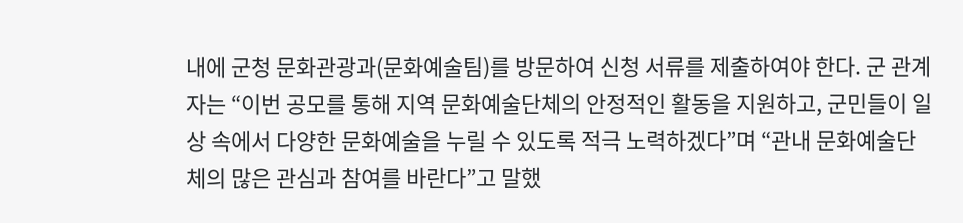내에 군청 문화관광과(문화예술팀)를 방문하여 신청 서류를 제출하여야 한다. 군 관계자는 “이번 공모를 통해 지역 문화예술단체의 안정적인 활동을 지원하고, 군민들이 일상 속에서 다양한 문화예술을 누릴 수 있도록 적극 노력하겠다”며 “관내 문화예술단체의 많은 관심과 참여를 바란다”고 말했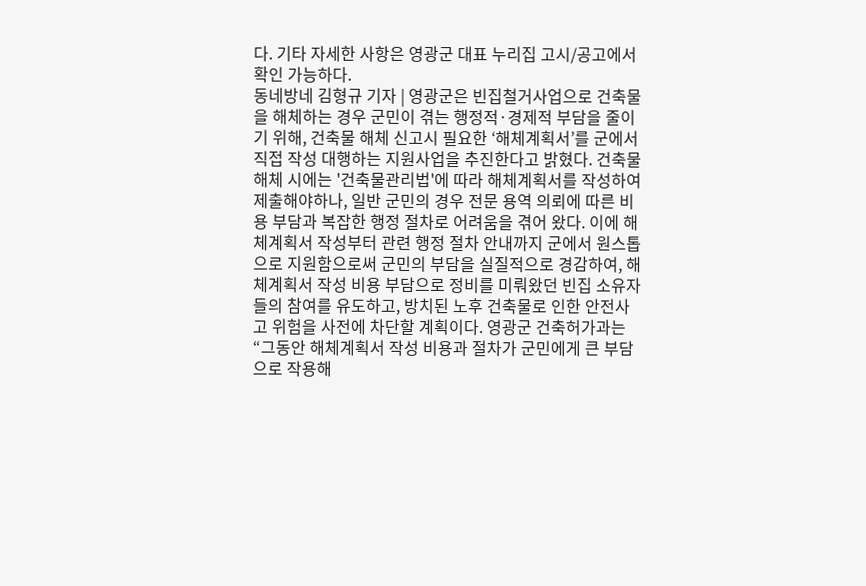다. 기타 자세한 사항은 영광군 대표 누리집 고시/공고에서 확인 가능하다.
동네방네 김형규 기자 | 영광군은 빈집철거사업으로 건축물을 해체하는 경우 군민이 겪는 행정적·경제적 부담을 줄이기 위해, 건축물 해체 신고시 필요한 ‘해체계획서’를 군에서 직접 작성 대행하는 지원사업을 추진한다고 밝혔다. 건축물 해체 시에는 '건축물관리법'에 따라 해체계획서를 작성하여 제출해야하나, 일반 군민의 경우 전문 용역 의뢰에 따른 비용 부담과 복잡한 행정 절차로 어려움을 겪어 왔다. 이에 해체계획서 작성부터 관련 행정 절차 안내까지 군에서 원스톱으로 지원함으로써 군민의 부담을 실질적으로 경감하여, 해체계획서 작성 비용 부담으로 정비를 미뤄왔던 빈집 소유자들의 참여를 유도하고, 방치된 노후 건축물로 인한 안전사고 위험을 사전에 차단할 계획이다. 영광군 건축허가과는 “그동안 해체계획서 작성 비용과 절차가 군민에게 큰 부담으로 작용해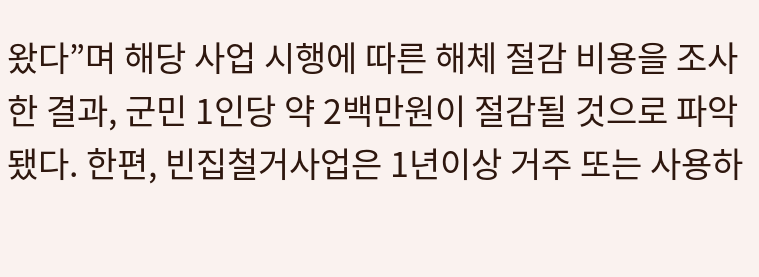왔다”며 해당 사업 시행에 따른 해체 절감 비용을 조사한 결과, 군민 1인당 약 2백만원이 절감될 것으로 파악됐다. 한편, 빈집철거사업은 1년이상 거주 또는 사용하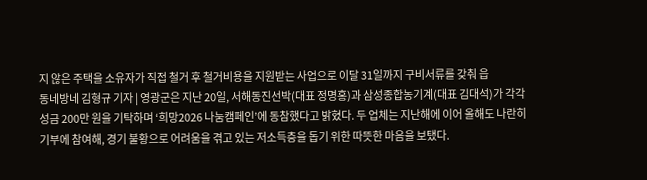지 않은 주택을 소유자가 직접 철거 후 철거비용을 지원받는 사업으로 이달 31일까지 구비서류를 갖춰 읍
동네방네 김형규 기자 | 영광군은 지난 20일, 서해동진선박(대표 정명홍)과 삼성종합농기계(대표 김대석)가 각각 성금 200만 원을 기탁하며 ‘희망2026 나눔캠페인’에 동참했다고 밝혔다. 두 업체는 지난해에 이어 올해도 나란히 기부에 참여해, 경기 불황으로 어려움을 겪고 있는 저소득층을 돕기 위한 따뜻한 마음을 보탰다.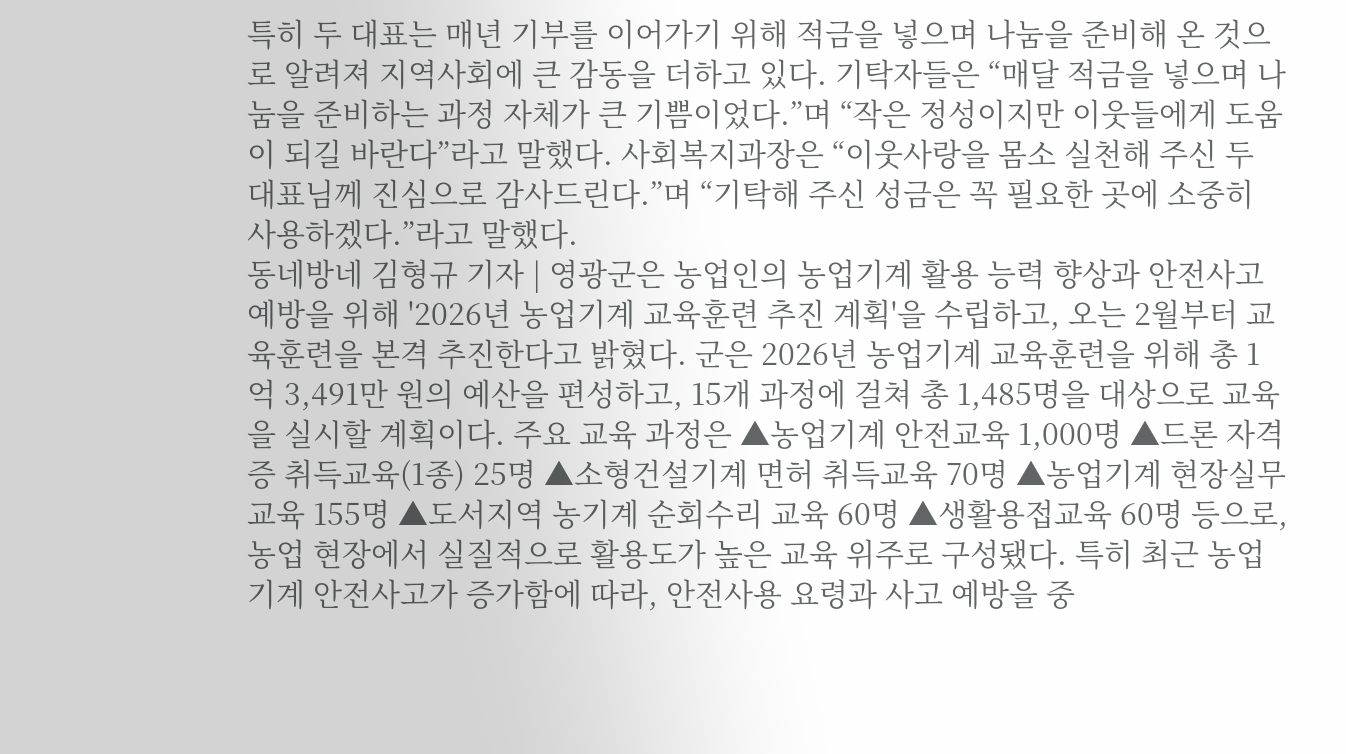특히 두 대표는 매년 기부를 이어가기 위해 적금을 넣으며 나눔을 준비해 온 것으로 알려져 지역사회에 큰 감동을 더하고 있다. 기탁자들은 “매달 적금을 넣으며 나눔을 준비하는 과정 자체가 큰 기쁨이었다.”며 “작은 정성이지만 이웃들에게 도움이 되길 바란다”라고 말했다. 사회복지과장은 “이웃사랑을 몸소 실천해 주신 두 대표님께 진심으로 감사드린다.”며 “기탁해 주신 성금은 꼭 필요한 곳에 소중히 사용하겠다.”라고 말했다.
동네방네 김형규 기자 | 영광군은 농업인의 농업기계 활용 능력 향상과 안전사고 예방을 위해 '2026년 농업기계 교육훈련 추진 계획'을 수립하고, 오는 2월부터 교육훈련을 본격 추진한다고 밝혔다. 군은 2026년 농업기계 교육훈련을 위해 총 1억 3,491만 원의 예산을 편성하고, 15개 과정에 걸쳐 총 1,485명을 대상으로 교육을 실시할 계획이다. 주요 교육 과정은 ▲농업기계 안전교육 1,000명 ▲드론 자격증 취득교육(1종) 25명 ▲소형건설기계 면허 취득교육 70명 ▲농업기계 현장실무교육 155명 ▲도서지역 농기계 순회수리 교육 60명 ▲생활용접교육 60명 등으로, 농업 현장에서 실질적으로 활용도가 높은 교육 위주로 구성됐다. 특히 최근 농업기계 안전사고가 증가함에 따라, 안전사용 요령과 사고 예방을 중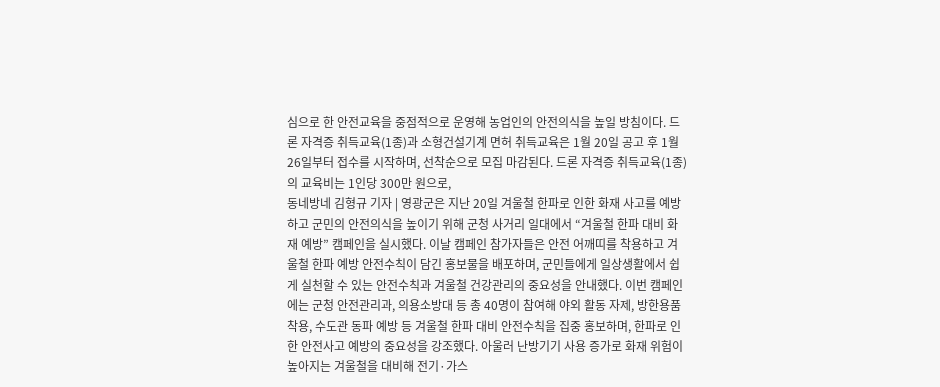심으로 한 안전교육을 중점적으로 운영해 농업인의 안전의식을 높일 방침이다. 드론 자격증 취득교육(1종)과 소형건설기계 면허 취득교육은 1월 20일 공고 후 1월 26일부터 접수를 시작하며, 선착순으로 모집 마감된다. 드론 자격증 취득교육(1종)의 교육비는 1인당 300만 원으로,
동네방네 김형규 기자 | 영광군은 지난 20일 겨울철 한파로 인한 화재 사고를 예방하고 군민의 안전의식을 높이기 위해 군청 사거리 일대에서 “겨울철 한파 대비 화재 예방” 캠페인을 실시했다. 이날 캠페인 참가자들은 안전 어깨띠를 착용하고 겨울철 한파 예방 안전수칙이 담긴 홍보물을 배포하며, 군민들에게 일상생활에서 쉽게 실천할 수 있는 안전수칙과 겨울철 건강관리의 중요성을 안내했다. 이번 캠페인에는 군청 안전관리과, 의용소방대 등 총 40명이 참여해 야외 활동 자제, 방한용품 착용, 수도관 동파 예방 등 겨울철 한파 대비 안전수칙을 집중 홍보하며, 한파로 인한 안전사고 예방의 중요성을 강조했다. 아울러 난방기기 사용 증가로 화재 위험이 높아지는 겨울철을 대비해 전기·가스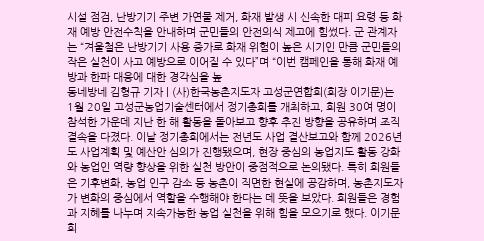시설 점검, 난방기기 주변 가연물 제거, 화재 발생 시 신속한 대피 요령 등 화재 예방 안전수칙을 안내하며 군민들의 안전의식 제고에 힘썼다. 군 관계자는 “겨울철은 난방기기 사용 증가로 화재 위험이 높은 시기인 만큼 군민들의 작은 실천이 사고 예방으로 이어질 수 있다”며 “이번 캠페인을 통해 화재 예방과 한파 대응에 대한 경각심을 높
동네방네 김형규 기자 | (사)한국농촌지도자 고성군연합회(회장 이기문)는 1월 20일 고성군농업기술센터에서 정기총회를 개최하고, 회원 30여 명이 참석한 가운데 지난 한 해 활동을 돌아보고 향후 추진 방향을 공유하며 조직 결속을 다졌다. 이날 정기총회에서는 전년도 사업 결산보고와 함께 2026년도 사업계획 및 예산안 심의가 진행됐으며, 현장 중심의 농업지도 활동 강화와 농업인 역량 향상을 위한 실천 방안이 중점적으로 논의됐다. 특히 회원들은 기후변화, 농업 인구 감소 등 농촌이 직면한 현실에 공감하며, 농촌지도자가 변화의 중심에서 역할을 수행해야 한다는 데 뜻을 보았다. 회원들은 경험과 지혜를 나누며 지속가능한 농업 실천을 위해 힘을 모으기로 했다. 이기문 회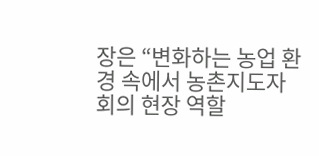장은 “변화하는 농업 환경 속에서 농촌지도자회의 현장 역할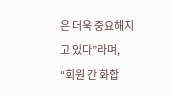은 더욱 중요해지고 있다”라며, “회원 간 화합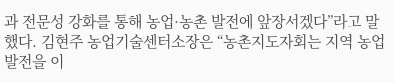과 전문성 강화를 통해 농업·농촌 발전에 앞장서겠다”라고 말했다. 김현주 농업기술센터소장은 “농촌지도자회는 지역 농업 발전을 이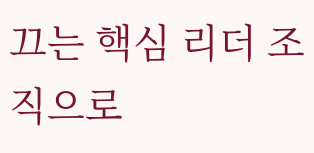끄는 핵심 리더 조직으로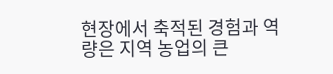현장에서 축적된 경험과 역량은 지역 농업의 큰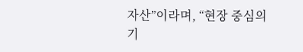자산”이라며, “현장 중심의 기